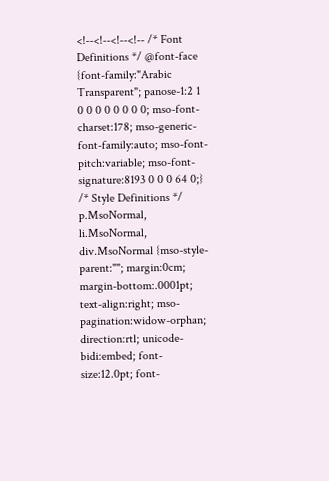<!--<!--<!--<!-- /* Font Definitions */ @font-face {font-family:"Arabic Transparent"; panose-1:2 1 0 0 0 0 0 0 0 0; mso-font-charset:178; mso-generic-font-family:auto; mso-font-pitch:variable; mso-font-signature:8193 0 0 0 64 0;} /* Style Definitions */ p.MsoNormal, li.MsoNormal, div.MsoNormal {mso-style-parent:""; margin:0cm; margin-bottom:.0001pt; text-align:right; mso-pagination:widow-orphan; direction:rtl; unicode-bidi:embed; font-size:12.0pt; font-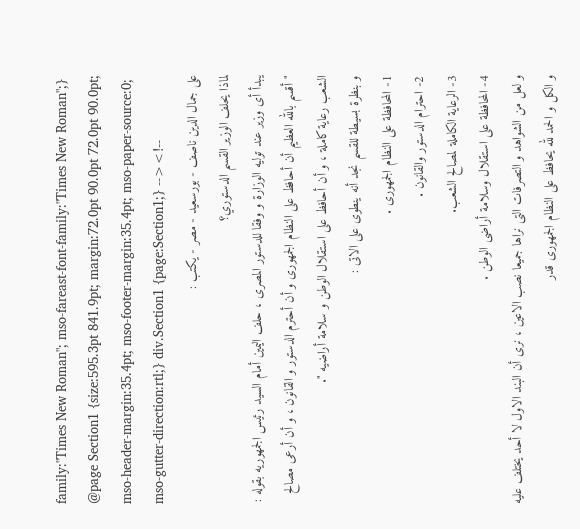family:"Times New Roman"; mso-fareast-font-family:"Times New Roman";} @page Section1 {size:595.3pt 841.9pt; margin:72.0pt 90.0pt 72.0pt 90.0pt; mso-header-margin:35.4pt; mso-footer-margin:35.4pt; mso-paper-source:0; mso-gutter-direction:rtl;} div.Section1 {page:Section1;} --><!--
على جمال الدين ناصف - بورسعيد - مصر - يكتب :
لماذا يحلف الوزير القسم الدستوري؟
يبدأ أى وزير عند توليه الوزارة و وفقا للدستور المصرى ، حلف اليمين أمام السيد رئيس الجمهوريه بقوله :
" أقسم بالله العظيم أن أحافظ على النظام الجمهورى و أن أحترم الدستور و القانون ، و أن أرعى مصالح الشعب رعاية كاملة ، و أن أحافظ على استقلال الوطن و سلامة أراضيه ".
و بنظرة بسيطة للقسم نجد أنه ينطوى على الاتى :
1- المحافظة على النظام الجمهورى .
2- احترام الدستور والقانون .
3- الرعاية الكاملة لمصالح الشعب.
4- المحافظة على استقلال وسلامة أراضى الوطن .
و لعل من الشواهد و التصرفات التى نراها جميعا نصب الاعين ، نرى أن البند الاول لا أحد يختلف عليه و الكل و الحمد لله يحافظ على النظام الجمهورى قدر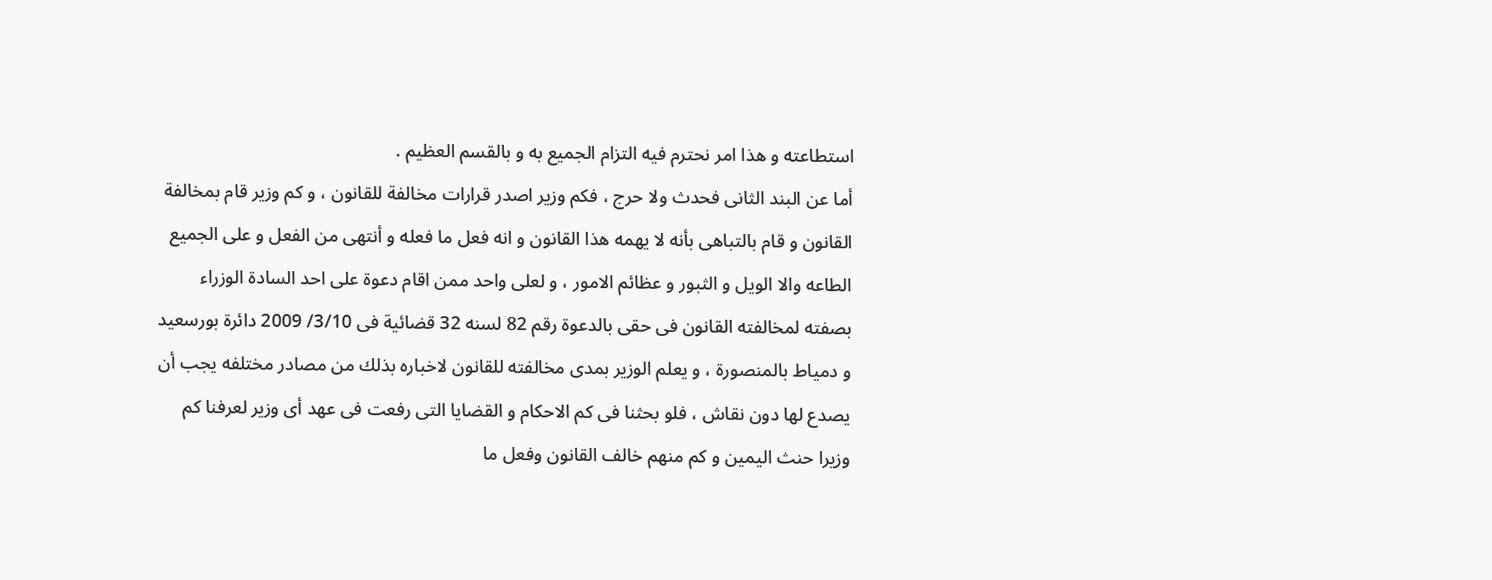استطاعته و هذا امر نحترم فيه التزام الجميع به و بالقسم العظيم .
أما عن البند الثانى فحدث ولا حرج ، فكم وزير اصدر قرارات مخالفة للقانون ، و كم وزير قام بمخالفة القانون و قام بالتباهى بأنه لا يهمه هذا القانون و انه فعل ما فعله و أنتهى من الفعل و على الجميع الطاعه والا الويل و الثبور و عظائم الامور ، و لعلى واحد ممن اقام دعوة على احد السادة الوزراء بصفته لمخالفته القانون فى حقى بالدعوة رقم 82 لسنه 32 قضائية فى 3/10/ 2009 دائرة بورسعيد و دمياط بالمنصورة ، و يعلم الوزير بمدى مخالفته للقانون لاخباره بذلك من مصادر مختلفه يجب أن يصدع لها دون نقاش ، فلو بحثنا فى كم الاحكام و القضايا التى رفعت فى عهد أى وزير لعرفنا كم وزيرا حنث اليمين و كم منهم خالف القانون وفعل ما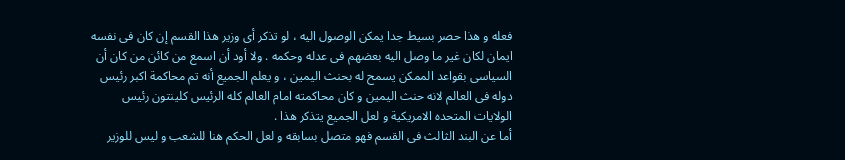فعله و هذا حصر بسيط جدا يمكن الوصول اليه ، لو تذكر أى وزير هذا القسم إن كان فى نفسه ايمان لكان غير ما وصل اليه بعضهم فى عدله وحكمه . ولا أود أن اسمع من كائن من كان أن السياسى بقواعد الممكن يسمح له بحنث اليمين ، و يعلم الجميع أنه تم محاكمة اكبر رئيس دوله فى العالم لانه حنث اليمين و كان محاكمته امام العالم كله الرئيس كلينتون رئيس الولايات المتحده الامريكية و لعل الجميع يتذكر هذا .
أما عن البند الثالث فى القسم فهو متصل بسابقه و لعل الحكم هنا للشعب و ليس للوزير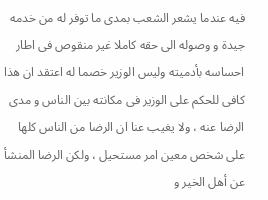فيه عندما يشعر الشعب بمدى ما توفر له من خدمه جيدة و وصوله الى حقه كاملا غير منقوص فى اطار احساسه بأدميته وليس الوزير خصما له اعتقد ان هذا كافى للحكم على الوزير فى مكانته بين الناس و مدى الرضا عنه ، ولا يغيب عنا ان الرضا من الناس كلها على شخص معين امر مستحيل ، ولكن الرضا المنشأ عن أهل الخير و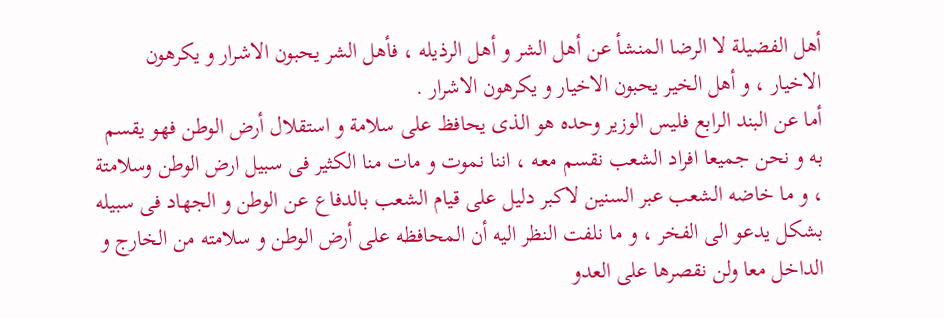أهل الفضيلة لا الرضا المنشأ عن أهل الشر و أهل الرذيله ، فأهل الشر يحبون الاشرار و يكرهون الاخيار ، و أهل الخير يحبون الاخيار و يكرهون الاشرار .
أما عن البند الرابع فليس الوزير وحده هو الذى يحافظ على سلامة و استقلال أرض الوطن فهو يقسم به و نحن جميعا افراد الشعب نقسم معه ، اننا نموت و مات منا الكثير فى سبيل ارض الوطن وسلامتة ، و ما خاضه الشعب عبر السنين لاكبر دليل على قيام الشعب بالدفاع عن الوطن و الجهاد فى سبيله بشكل يدعو الى الفخر ، و ما نلفت النظر اليه أن المحافظه على أرض الوطن و سلامته من الخارج و الداخل معا ولن نقصرها على العدو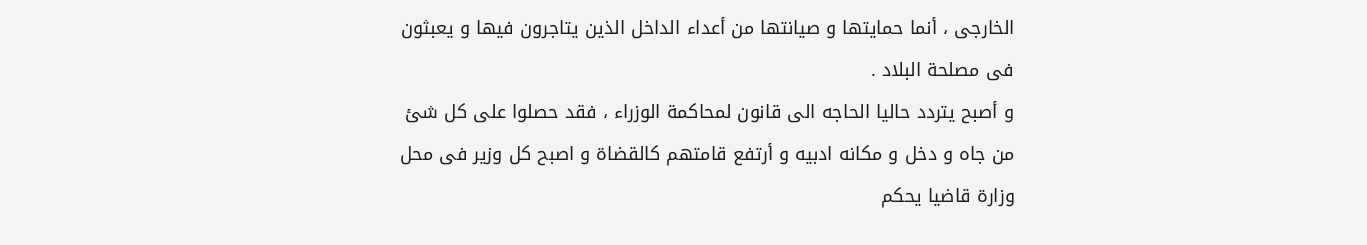الخارجى ، أنما حمايتها و صيانتها من أعداء الداخل الذين يتاجرون فيها و يعبثون فى مصلحة البلاد .
و أصبح يتردد حاليا الحاجه الى قانون لمحاكمة الوزراء ، فقد حصلوا على كل شئ من جاه و دخل و مكانه ادبيه و أرتفع قامتهم كالقضاة و اصبح كل وزير فى محل وزارة قاضيا يحكم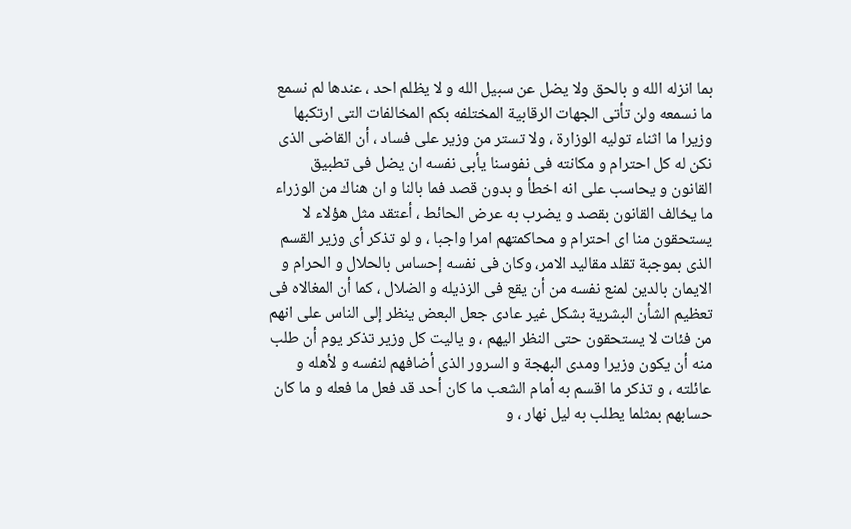بما انزله الله و بالحق ولا يضل عن سبيل الله و لا يظلم احد ، عندها لم نسمع ما نسمعه ولن تأتى الجهات الرقابية المختلفه بكم المخالفات التى ارتكبها وزيرا ما اثناء توليه الوزارة ، ولا تستر من وزير على فساد ، أن القاضى الذى نكن له كل احترام و مكانته فى نفوسنا يأبى نفسه ان يضل فى تطبيق القانون و يحاسب على انه اخطأ و بدون قصد فما بالنا و ان هناك من الوزراء ما يخالف القانون بقصد و يضرب به عرض الحائط ، أعتقد مثل هؤلاء لا يستحقون منا اى احترام و محاكمتهم امرا واجبا ، و لو تذكر أى وزير القسم الذى بموجبة تقلد مقاليد الامر، وكان فى نفسه إحساس بالحلال و الحرام و الايمان بالدين لمنع نفسه من أن يقع فى الزذيله و الضلال ، كما أن المغالاه فى تعظيم الشأن البشرية بشكل غير عادى جعل البعض ينظر إلى الناس على انهم من فئات لا يستحقون حتى النظر اليهم ، و ياليت كل وزير تذكر يوم أن طلب منه أن يكون وزيرا ومدى البهجة و السرور الذى أضافهم لنفسه و لأهله و عائلته ، و تذكر ما اقسم به أمام الشعب ما كان أحد قد فعل ما فعله و ما كان حسابهم بمثلما يطلب به ليل نهار ، و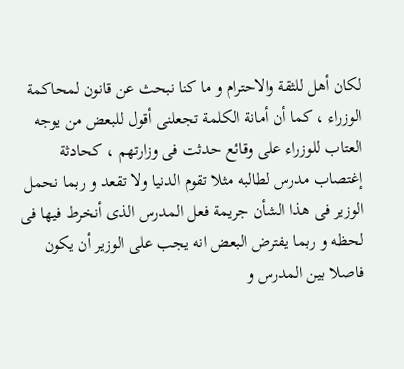لكان أهل للثقة والاحترام و ما كنا نبحث عن قانون لمحاكمة الوزراء ، كما أن أمانة الكلمة تجعلنى أقول للبعض من يوجه العتاب للوزراء على وقائع حدثت فى وزارتهم ، كحادثة إغتصاب مدرس لطالبه مثلا تقوم الدنيا ولا تقعد و ربما نحمل الوزير فى هذا الشأن جريمة فعل المدرس الذى أنخرط فيها فى لحظه و ربما يفترض البعض انه يجب على الوزير أن يكون فاصلا بين المدرس و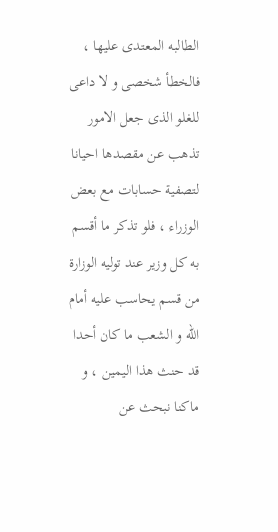الطالبه المعتدى عليها ، فالخطأ شخصى و لا داعى للغلو الذى جعل الامور تذهب عن مقصدها احيانا لتصفية حسابات مع بعض الوزراء ، فلو تذكر ما أقسم به كل وزير عند توليه الوزارة من قسم يحاسب عليه أمام الله و الشعب ما كان أحدا قد حنث هذا اليمين ، و ماكنا نبحث عن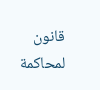قانون لمحاكمة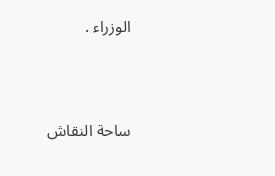الوزراء .



ساحة النقاش